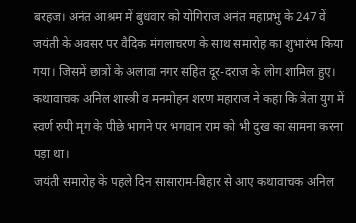बरहज। अनंत आश्रम में बुधवार को योगिराज अनंत महाप्रभु के 247 वें जयंती के अवसर पर वैदिक मंगलाचरण के साथ समारोह का शुभारंभ किया गया। जिसमें छात्रों के अलावा नगर सहित दूर-दराज के लोग शामिल हुए। कथावाचक अनिल शास्त्री व मनमोहन शरण महाराज ने कहा कि त्रेता युग में स्वर्ण रुपी मृग के पीछे भागने पर भगवान राम को भी दुख का सामना करना पड़ा था।
जयंती समारोह के पहले दिन सासाराम-बिहार से आए कथावाचक अनिल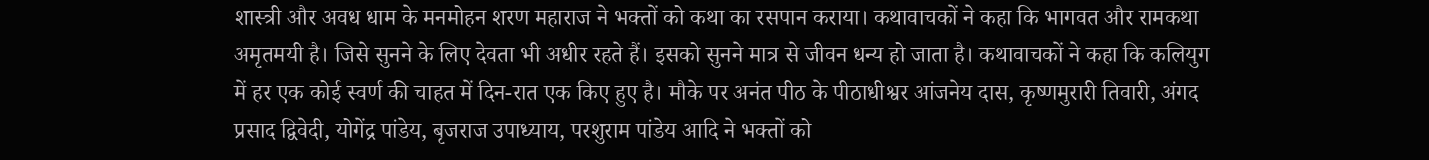शास्त्री और अवध धाम के मनमोहन शरण महाराज ने भक्तों को कथा का रसपान कराया। कथावाचकों ने कहा कि भागवत और रामकथा अमृतमयी है। जिसे सुनने के लिए देवता भी अधीर रहते हैं। इसको सुनने मात्र से जीवन धन्य हो जाता है। कथावाचकों ने कहा कि कलियुग में हर एक कोई स्वर्ण की चाहत में दिन-रात एक किए हुए है। मौके पर अनंत पीठ के पीठाधीश्वर आंजनेय दास, कृष्णमुरारी तिवारी, अंगद प्रसाद द्विवेदी, योगेंद्र पांडेय, बृजराज उपाध्याय, परशुराम पांडेय आदि ने भक्तों को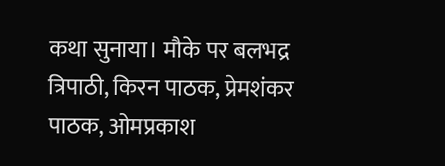कथा सुनाया। मौके पर बलभद्र त्रिपाठी, किरन पाठक, प्रेमशंकर पाठक, ओमप्रकाश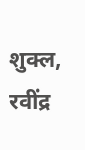शुक्ल, रवींद्र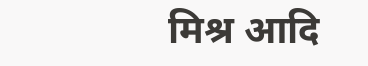मिश्र आदि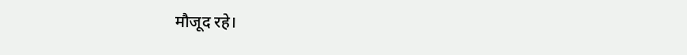मौजूद रहे।